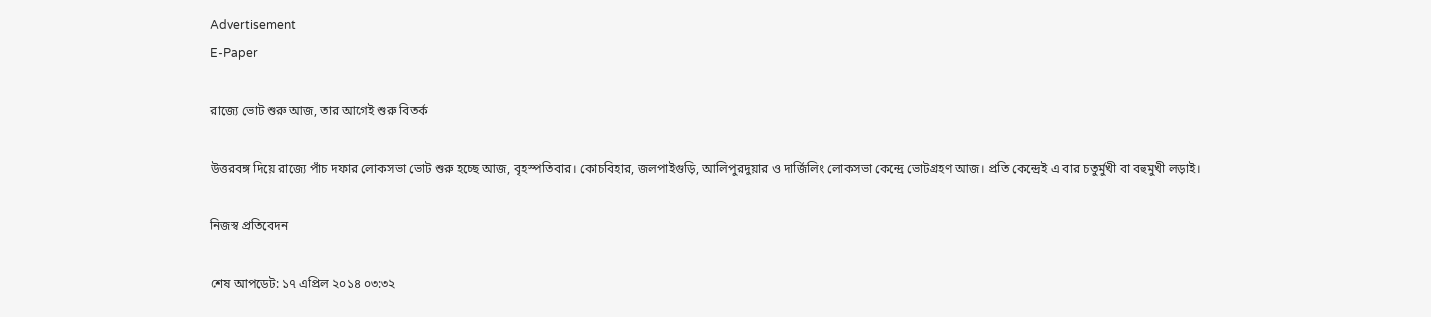Advertisement
E-Paper

রাজ্যে ভোট শুরু আজ, তার আগেই শুরু বিতর্ক

উত্তরবঙ্গ দিয়ে রাজ্যে পাঁচ দফার লোকসভা ভোট শুরু হচ্ছে আজ, বৃহস্পতিবার। কোচবিহার, জলপাইগুড়ি, আলিপুরদুয়ার ও দার্জিলিং লোকসভা কেন্দ্রে ভোটগ্রহণ আজ। প্রতি কেন্দ্রেই এ বার চতুর্মুখী বা বহুমুখী লড়াই।

নিজস্ব প্রতিবেদন

শেষ আপডেট: ১৭ এপ্রিল ২০১৪ ০৩:৩২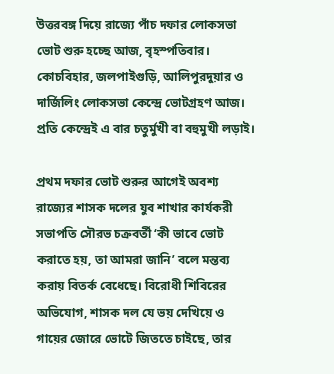উত্তরবঙ্গ দিয়ে রাজ্যে পাঁচ দফার লোকসভা ভোট শুরু হচ্ছে আজ, বৃহস্পতিবার। কোচবিহার, জলপাইগুড়ি, আলিপুরদুয়ার ও দার্জিলিং লোকসভা কেন্দ্রে ভোটগ্রহণ আজ। প্রতি কেন্দ্রেই এ বার চতুর্মুখী বা বহুমুখী লড়াই।

প্রথম দফার ভোট শুরুর আগেই অবশ্য রাজ্যের শাসক দলের যুব শাখার কার্যকরী সভাপতি সৌরভ চক্রবর্তী ‘কী ভাবে ভোট করাতে হয়, তা আমরা জানি’ বলে মন্তব্য করায় বিতর্ক বেধেছে। বিরোধী শিবিরের অভিযোগ, শাসক দল যে ভয় দেখিয়ে ও গায়ের জোরে ভোটে জিততে চাইছে, তার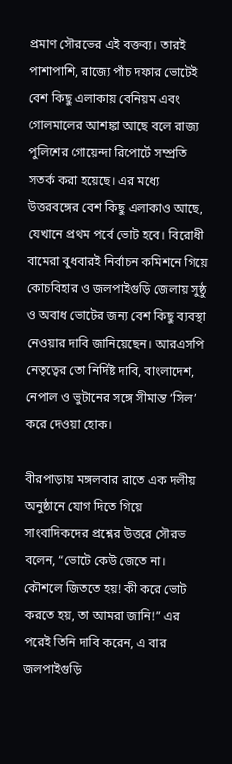প্রমাণ সৌরভের এই বক্তব্য। তারই পাশাপাশি, রাজ্যে পাঁচ দফার ভোটেই বেশ কিছু এলাকায় বেনিয়ম এবং গোলমালের আশঙ্কা আছে বলে রাজ্য পুলিশের গোয়েন্দা রিপোর্টে সম্প্রতি সতর্ক করা হয়েছে। এর মধ্যে উত্তরবঙ্গের বেশ কিছু এলাকাও আছে, যেখানে প্রথম পর্বে ভোট হবে। বিরোধী বামেরা বুধবারই নির্বাচন কমিশনে গিয়ে কোচবিহার ও জলপাইগুড়ি জেলায় সুষ্ঠু ও অবাধ ভোটের জন্য বেশ কিছু ব্যবস্থা নেওয়ার দাবি জানিয়েছেন। আরএসপি নেতৃত্বের তো নির্দিষ্ট দাবি, বাংলাদেশ, নেপাল ও ভুটানের সঙ্গে সীমান্ত ‘সিল’ করে দেওয়া হোক।

বীরপাড়ায় মঙ্গলবার রাতে এক দলীয় অনুষ্ঠানে যোগ দিতে গিয়ে সাংবাদিকদের প্রশ্নের উত্তরে সৌরভ বলেন, “ভোটে কেউ জেতে না। কৌশলে জিততে হয়! কী করে ভোট করতে হয়, তা আমরা জানি!” এর পরেই তিনি দাবি করেন, এ বার জলপাইগুড়ি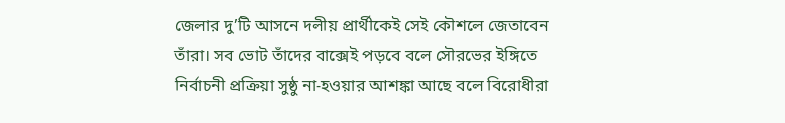জেলার দু’টি আসনে দলীয় প্রার্থীকেই সেই কৌশলে জেতাবেন তাঁরা। সব ভোট তাঁদের বাক্সেই পড়বে বলে সৌরভের ইঙ্গিতে নির্বাচনী প্রক্রিয়া সুষ্ঠু না-হওয়ার আশঙ্কা আছে বলে বিরোধীরা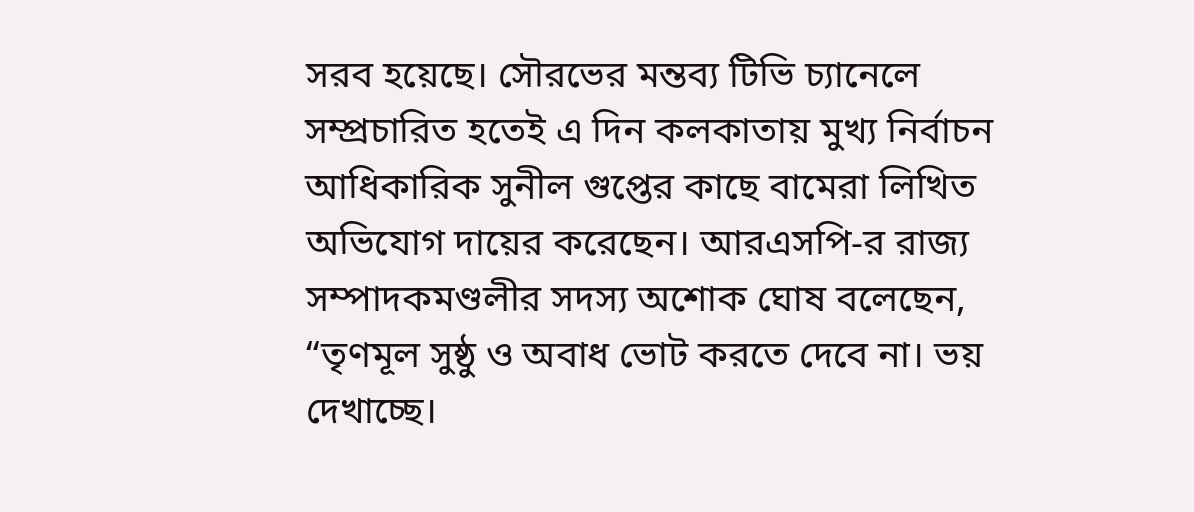সরব হয়েছে। সৌরভের মন্তব্য টিভি চ্যানেলে সম্প্রচারিত হতেই এ দিন কলকাতায় মুখ্য নির্বাচন আধিকারিক সুনীল গুপ্তের কাছে বামেরা লিখিত অভিযোগ দায়ের করেছেন। আরএসপি-র রাজ্য সম্পাদকমণ্ডলীর সদস্য অশোক ঘোষ বলেছেন, “তৃণমূল সুষ্ঠু ও অবাধ ভোট করতে দেবে না। ভয় দেখাচ্ছে।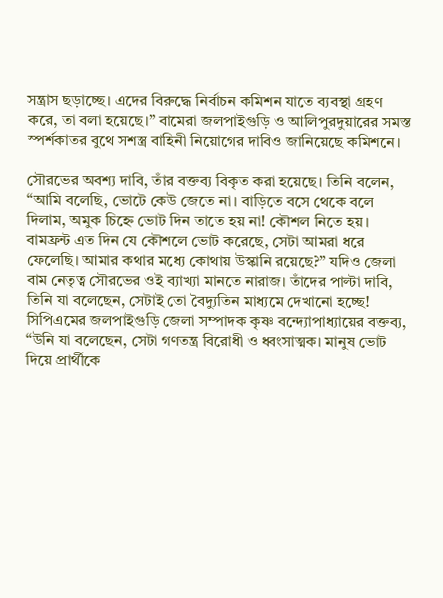সন্ত্রাস ছড়াচ্ছে। এদের বিরুদ্ধে নির্বাচন কমিশন যাতে ব্যবস্থা গ্রহণ করে, তা বলা হয়েছে।” বামেরা জলপাইগুড়ি ও আলিপুরদুয়ারের সমস্ত স্পর্শকাতর বুথে সশস্ত্র বাহিনী নিয়োগের দাবিও জানিয়েছে কমিশনে।

সৌরভের অবশ্য দাবি, তাঁর বক্তব্য বিকৃত করা হয়েছে। তিনি বলেন, “আমি বলেছি, ভোটে কেউ জেতে না। বাড়িতে বসে থেকে বলে দিলাম, অমুক চিহ্নে ভোট দিন তাতে হয় না! কৌশল নিতে হয়। বামফ্রন্ট এত দিন যে কৌশলে ভোট করেছে, সেটা আমরা ধরে ফেলেছি। আমার কথার মধ্যে কোথায় উস্কানি রয়েছে?” যদিও জেলা বাম নেতৃত্ব সৌরভের ওই ব্যাখ্যা মানতে নারাজ। তাঁদের পাল্টা দাবি, তিনি যা বলেছেন, সেটাই তো বৈদ্যুতিন মাধ্যমে দেখানো হচ্ছে! সিপিএমের জলপাইগুড়ি জেলা সম্পাদক কৃষ্ণ বন্দ্যোপাধ্যায়ের বক্তব্য, “উনি যা বলেছেন, সেটা গণতন্ত্র বিরোধী ও ধ্বংসাত্মক। মানুষ ভোট দিয়ে প্রার্থীকে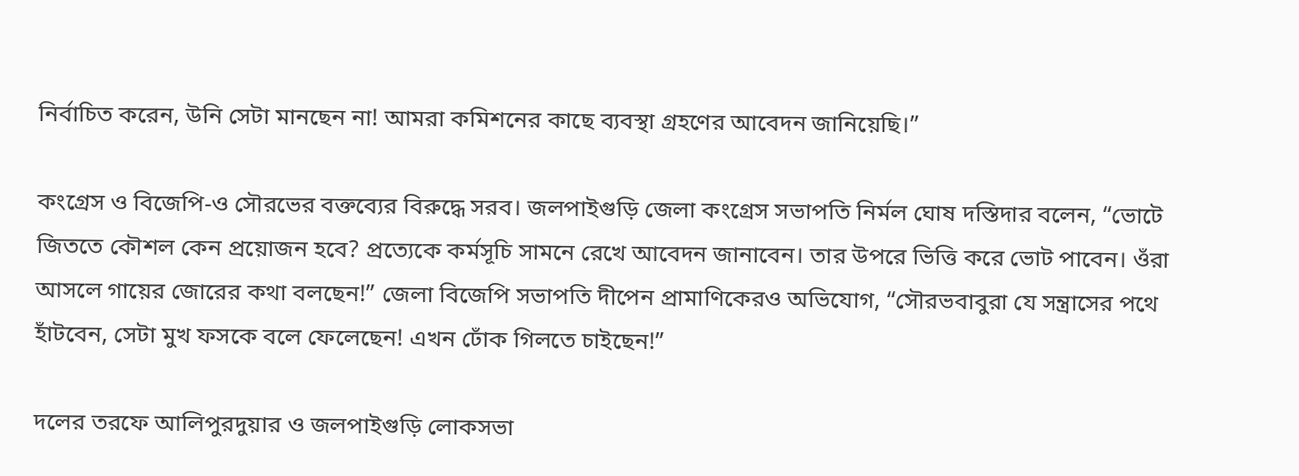নির্বাচিত করেন, উনি সেটা মানছেন না! আমরা কমিশনের কাছে ব্যবস্থা গ্রহণের আবেদন জানিয়েছি।”

কংগ্রেস ও বিজেপি-ও সৌরভের বক্তব্যের বিরুদ্ধে সরব। জলপাইগুড়ি জেলা কংগ্রেস সভাপতি নির্মল ঘোষ দস্তিদার বলেন, “ভোটে জিততে কৌশল কেন প্রয়োজন হবে? প্রত্যেকে কর্মসূচি সামনে রেখে আবেদন জানাবেন। তার উপরে ভিত্তি করে ভোট পাবেন। ওঁরা আসলে গায়ের জোরের কথা বলছেন!” জেলা বিজেপি সভাপতি দীপেন প্রামাণিকেরও অভিযোগ, “সৌরভবাবুরা যে সন্ত্রাসের পথে হাঁটবেন, সেটা মুখ ফসকে বলে ফেলেছেন! এখন ঢোঁক গিলতে চাইছেন!”

দলের তরফে আলিপুরদুয়ার ও জলপাইগুড়ি লোকসভা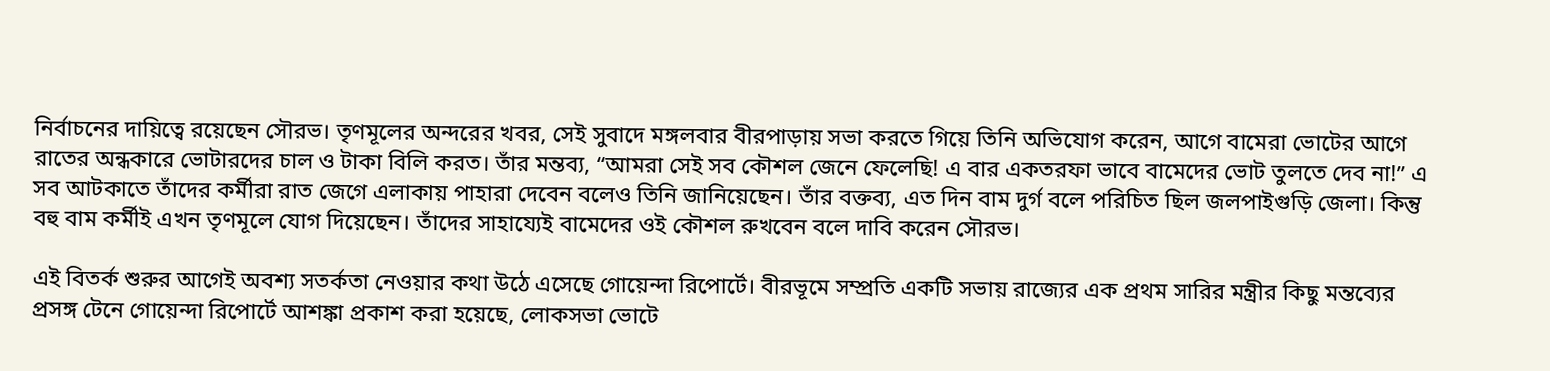নির্বাচনের দায়িত্বে রয়েছেন সৌরভ। তৃণমূলের অন্দরের খবর, সেই সুবাদে মঙ্গলবার বীরপাড়ায় সভা করতে গিয়ে তিনি অভিযোগ করেন, আগে বামেরা ভোটের আগে রাতের অন্ধকারে ভোটারদের চাল ও টাকা বিলি করত। তাঁর মন্তব্য, “আমরা সেই সব কৌশল জেনে ফেলেছি! এ বার একতরফা ভাবে বামেদের ভোট তুলতে দেব না!” এ সব আটকাতে তাঁদের কর্মীরা রাত জেগে এলাকায় পাহারা দেবেন বলেও তিনি জানিয়েছেন। তাঁর বক্তব্য, এত দিন বাম দুর্গ বলে পরিচিত ছিল জলপাইগুড়ি জেলা। কিন্তু বহু বাম কর্মীই এখন তৃণমূলে যোগ দিয়েছেন। তাঁদের সাহায্যেই বামেদের ওই কৌশল রুখবেন বলে দাবি করেন সৌরভ।

এই বিতর্ক শুরুর আগেই অবশ্য সতর্কতা নেওয়ার কথা উঠে এসেছে গোয়েন্দা রিপোর্টে। বীরভূমে সম্প্রতি একটি সভায় রাজ্যের এক প্রথম সারির মন্ত্রীর কিছু মন্তব্যের প্রসঙ্গ টেনে গোয়েন্দা রিপোর্টে আশঙ্কা প্রকাশ করা হয়েছে, লোকসভা ভোটে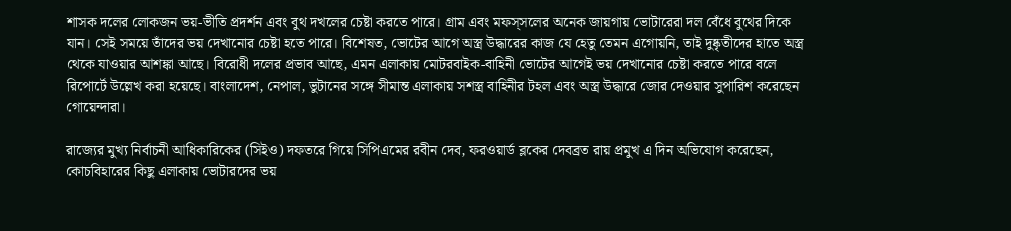শাসক দলের লোকজন ভয়-ভীতি প্রদর্শন এবং বুথ দখলের চেষ্টা করতে পারে। গ্রাম এবং মফস্সলের অনেক জায়গায় ভোটারেরা দল বেঁধে বুথের দিকে যান। সেই সময়ে তাঁদের ভয় দেখানোর চেষ্টা হতে পারে। বিশেষত, ভোটের আগে অস্ত্র উদ্ধারের কাজ যে হেতু তেমন এগোয়নি, তাই দুষ্কৃতীদের হাতে অস্ত্র থেকে যাওয়ার আশঙ্কা আছে। বিরোধী দলের প্রভাব আছে, এমন এলাকায় মোটরবাইক-বাহিনী ভোটের আগেই ভয় দেখানোর চেষ্টা করতে পারে বলে রিপোর্টে উল্লেখ করা হয়েছে। বাংলাদেশ, নেপাল, ভুটানের সঙ্গে সীমান্ত এলাকায় সশস্ত্র বাহিনীর টহল এবং অস্ত্র উদ্ধারে জোর দেওয়ার সুপারিশ করেছেন গোয়েন্দারা।

রাজ্যের মুখ্য নির্বাচনী আধিকারিকের (সিইও) দফতরে গিয়ে সিপিএমের রবীন দেব, ফরওয়ার্ড ব্লকের দেবব্রত রায় প্রমুখ এ দিন অভিযোগ করেছেন, কোচবিহারের কিছু এলাকায় ভোটারদের ভয়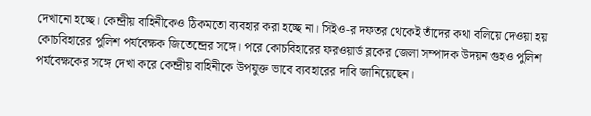দেখানো হচ্ছে। কেন্দ্রীয় বাহিনীকেও ঠিকমতো ব্যবহার করা হচ্ছে না। সিইও-র দফতর থেকেই তাঁদের কথা বলিয়ে দেওয়া হয় কোচবিহারের পুলিশ পর্যবেক্ষক জিতেন্দ্রের সঙ্গে। পরে কোচবিহারের ফরওয়ার্ড ব্লকের জেলা সম্পাদক উদয়ন গুহও পুলিশ পর্যবেক্ষকের সঙ্গে দেখা করে কেন্দ্রীয় বাহিনীকে উপযুক্ত ভাবে ব্যবহারের দাবি জানিয়েছেন।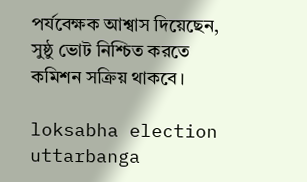পর্যবেক্ষক আশ্বাস দিয়েছেন, সুষ্ঠু ভোট নিশ্চিত করতে কমিশন সক্রিয় থাকবে।

loksabha election uttarbanga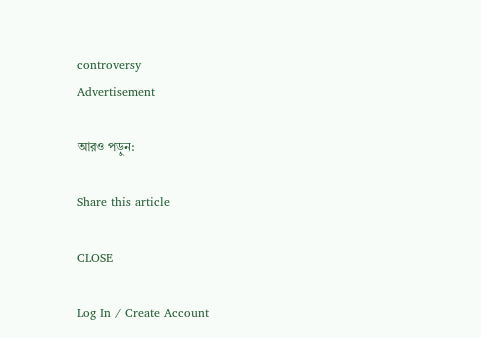controversy
Advertisement

আরও পড়ুন:

Share this article

CLOSE

Log In / Create Account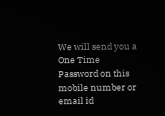We will send you a One Time Password on this mobile number or email id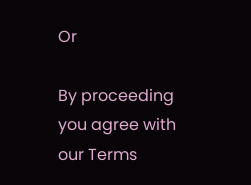Or

By proceeding you agree with our Terms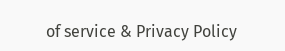of service & Privacy Policy